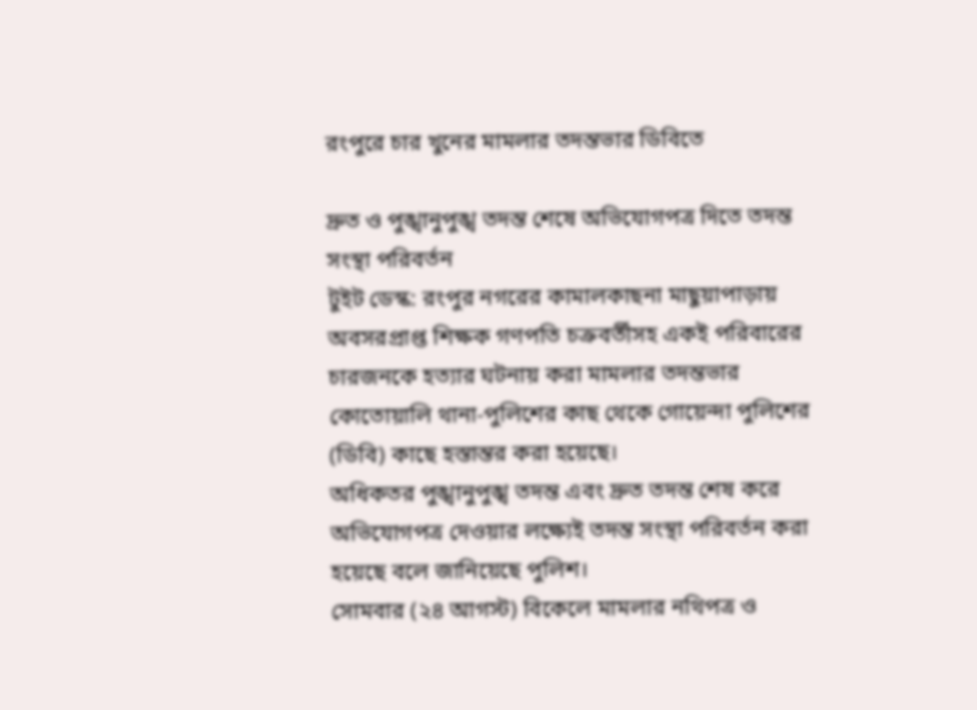রংপুরে চার খুনের মামলার তদন্তভার ডিবিতে

দ্রুত ও পুঙ্খানুপুঙ্খ তদন্ত শেষে অভিযোগপত্র দিতে তদন্ত সংস্থা পরিবর্তন
টুইট ডেস্ক: রংপুর নগরের কামালকাছনা মাছুয়াপাড়ায় অবসরপ্রাপ্ত শিক্ষক গণপতি চক্রবর্তীসহ একই পরিবারের চারজনকে হত্যার ঘটনায় করা মামলার তদন্তভার কোতোয়ালি থানা-পুলিশের কাছ থেকে গোয়েন্দা পুলিশের (ডিবি) কাছে হস্তান্তর করা হয়েছে।
অধিকতর পুঙ্খানুপুঙ্খ তদন্ত এবং দ্রুত তদন্ত শেষ করে অভিযোগপত্র দেওয়ার লক্ষ্যেই তদন্ত সংস্থা পরিবর্তন করা হয়েছে বলে জানিয়েছে পুলিশ।
সোমবার (২৪ আগস্ট) বিকেলে মামলার নথিপত্র ও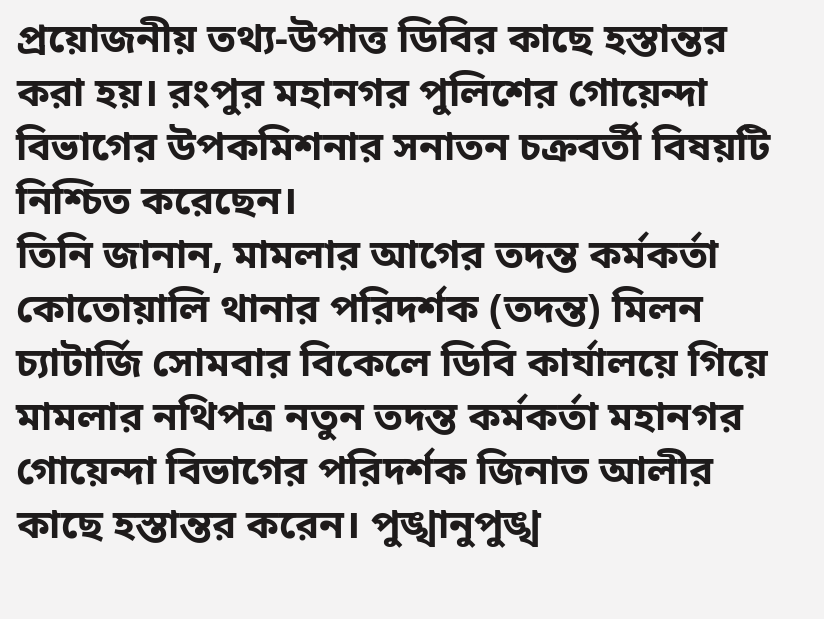প্রয়োজনীয় তথ্য-উপাত্ত ডিবির কাছে হস্তান্তর করা হয়। রংপুর মহানগর পুলিশের গোয়েন্দা বিভাগের উপকমিশনার সনাতন চক্রবর্তী বিষয়টি নিশ্চিত করেছেন।
তিনি জানান, মামলার আগের তদন্ত কর্মকর্তা কোতোয়ালি থানার পরিদর্শক (তদন্ত) মিলন চ্যাটার্জি সোমবার বিকেলে ডিবি কার্যালয়ে গিয়ে মামলার নথিপত্র নতুন তদন্ত কর্মকর্তা মহানগর গোয়েন্দা বিভাগের পরিদর্শক জিনাত আলীর কাছে হস্তান্তর করেন। পুঙ্খানুপুঙ্খ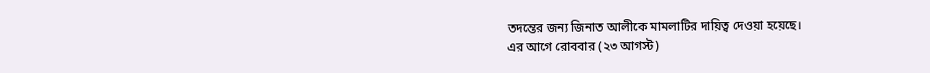তদন্তের জন্য জিনাত আলীকে মামলাটির দায়িত্ব দেওয়া হয়েছে।
এর আগে রোববার (২৩ আগস্ট)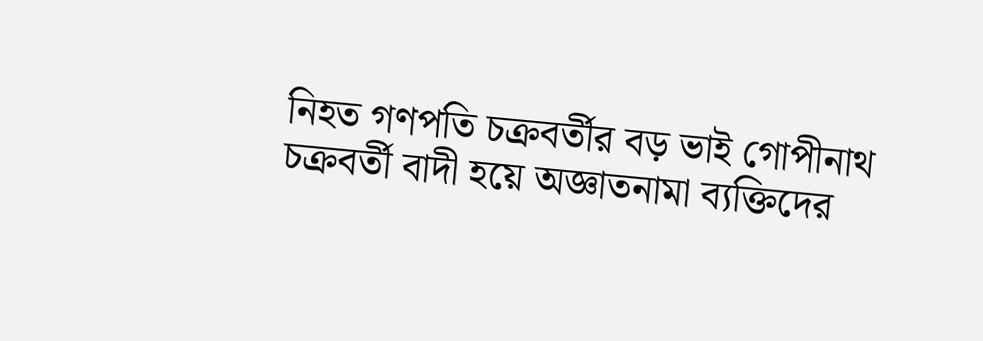নিহত গণপতি চক্রবর্তীর বড় ভাই গোপীনাথ চক্রবর্তী বাদী হয়ে অজ্ঞাতনামা ব্যক্তিদের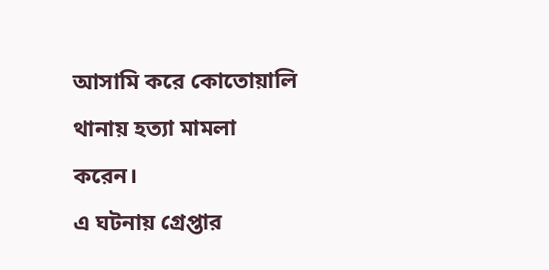আসামি করে কোতোয়ালি থানায় হত্যা মামলা করেন।
এ ঘটনায় গ্রেপ্তার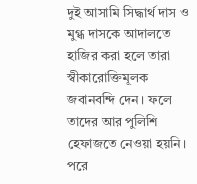দুই আসামি সিদ্ধার্থ দাস ও মুগ্ধ দাসকে আদালতে হাজির করা হলে তারা স্বীকারোক্তিমূলক জবানবন্দি দেন। ফলে তাদের আর পুলিশি হেফাজতে নেওয়া হয়নি। পরে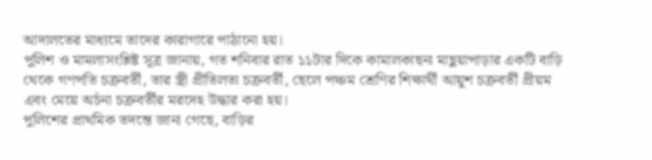আদালতের মাধ্যমে তাদের কারাগারে পাঠানো হয়।
পুলিশ ও মামলাসংশ্লিষ্ট সূত্র জানায়, গত শনিবার রাত ১১টার দিকে কামালকাছনা মাছুয়াপাড়ার একটি বাড়ি থেকে গণপতি চক্রবর্তী, তার স্ত্রী প্রীতিলতা চক্রবর্তী, ছেলে পঞ্চম শ্রেণির শিক্ষার্থী আয়ুশ চক্রবর্তী প্রীয়ম এবং মেয়ে অর্চনা চক্রবর্তীর মরদেহ উদ্ধার করা হয়।
পুলিশের প্রাথমিক তদন্তে জানা গেছে, বাড়ির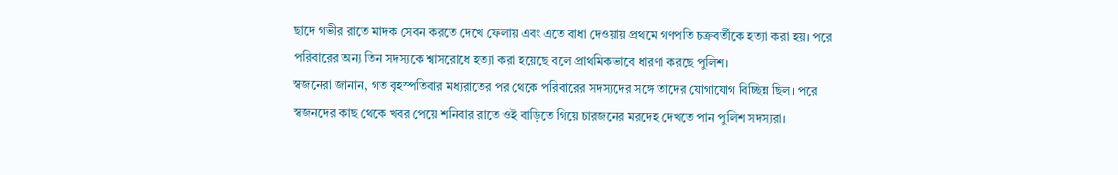ছাদে গভীর রাতে মাদক সেবন করতে দেখে ফেলায় এবং এতে বাধা দেওয়ায় প্রথমে গণপতি চক্রবর্তীকে হত্যা করা হয়। পরে পরিবারের অন্য তিন সদস্যকে শ্বাসরোধে হত্যা করা হয়েছে বলে প্রাথমিকভাবে ধারণা করছে পুলিশ।
স্বজনেরা জানান, গত বৃহস্পতিবার মধ্যরাতের পর থেকে পরিবারের সদস্যদের সঙ্গে তাদের যোগাযোগ বিচ্ছিন্ন ছিল। পরে স্বজনদের কাছ থেকে খবর পেয়ে শনিবার রাতে ওই বাড়িতে গিয়ে চারজনের মরদেহ দেখতে পান পুলিশ সদস্যরা।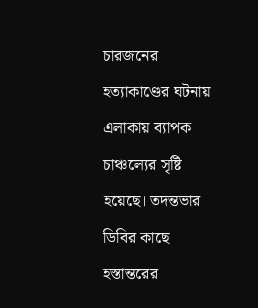চারজনের হত্যাকাণ্ডের ঘটনায় এলাকায় ব্যাপক চাঞ্চল্যের সৃষ্টি হয়েছে। তদন্তভার ডিবির কাছে হস্তান্তরের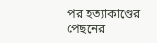পর হত্যাকাণ্ডের পেছনের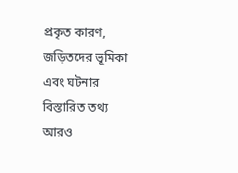প্রকৃত কারণ, জড়িতদের ভূমিকা এবং ঘটনার বিস্তারিত তথ্য আরও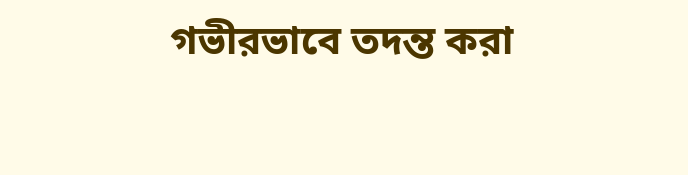গভীরভাবে তদন্ত করা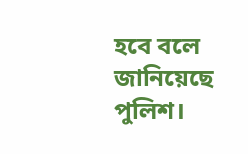হবে বলে জানিয়েছে পুলিশ।